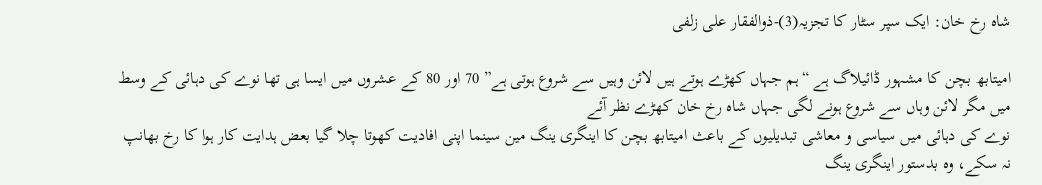شاہ رخ خان: ایک سپر سٹار کا تجزیہ(3)-ذوالفقار علی زلفی

امیتابھ بچن کا مشہور ڈائیلاگ ہے “ہم جہاں کھڑے ہوتے ہیں لائن وہیں سے شروع ہوتی ہے” 70 اور 80 کے عشروں میں ایسا ہی تھا نوے کی دہائی کے وسط میں مگر لائن وہاں سے شروع ہونے لگی جہاں شاہ رخ خان کھڑے نظر آئے
نوے کی دہائی میں سیاسی و معاشی تبدیلیوں کے باعث امیتابھ بچن کا اینگری ینگ مین سینما اپنی افادیت کھوتا چلا گیا بعض ہدایت کار ہوا کا رخ بھانپ نہ سکے، وہ بدستور اینگری ینگ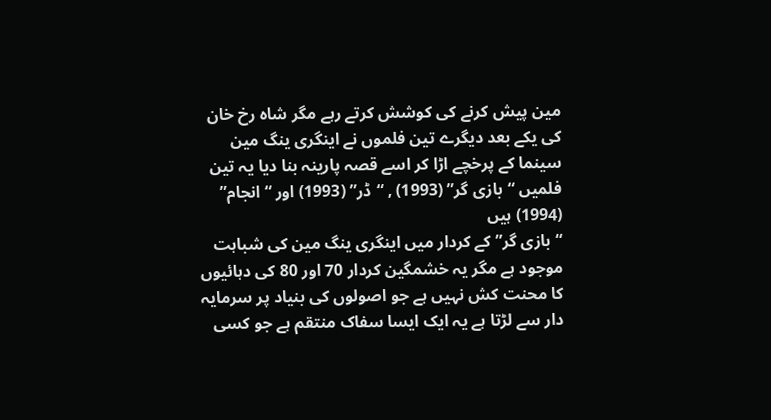مین پیش کرنے کی کوشش کرتے رہے مگر شاہ رخ خان کی یکے بعد دیگرے تین فلموں نے اینگری ینگ مین سینما کے پرخچے اڑا کر اسے قصہ پارینہ بنا دیا یہ تین فلمیں “بازی گر” (1993) , “ڈر” (1993) اور “انجام” (1994) ہیں
“بازی گر” کے کردار میں اینگری ینگ مین کی شباہت موجود ہے مگر یہ خشمگین کردار 70 اور 80 کی دہائیوں کا محنت کش نہیں ہے جو اصولوں کی بنیاد پر سرمایہ دار سے لڑتا ہے یہ ایک ایسا سفاک منتقم ہے جو کسی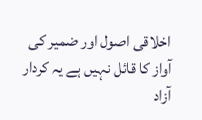اخلاقی اصول اور ضمیر کی آواز کا قائل نہیں ہے یہ کردار آزاد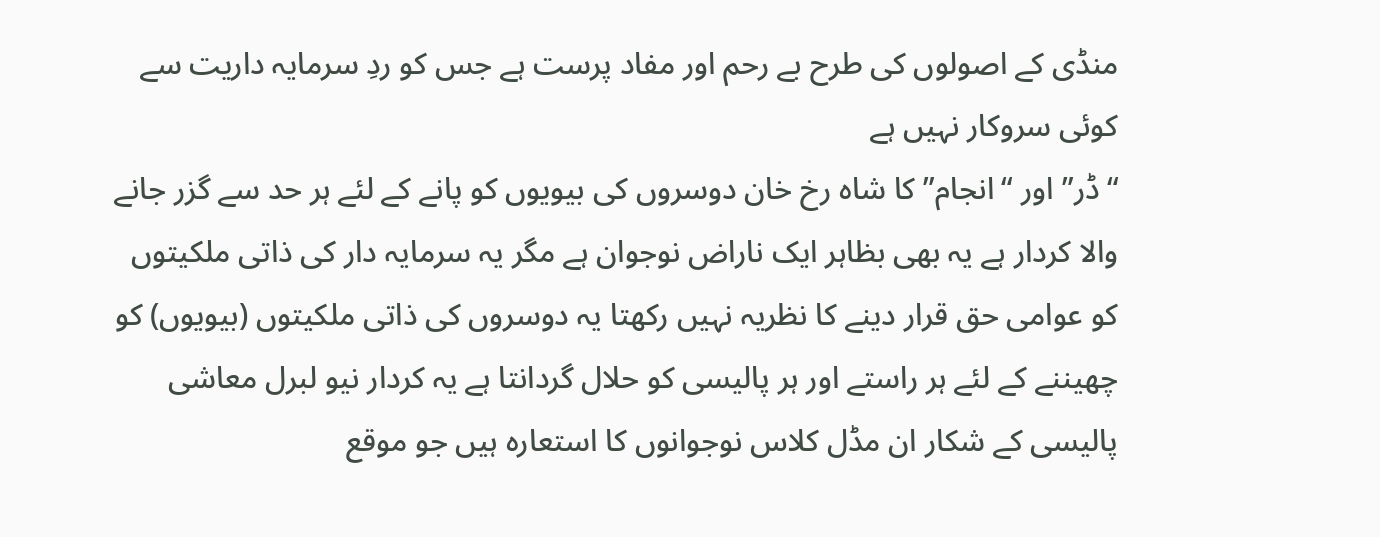منڈی کے اصولوں کی طرح بے رحم اور مفاد پرست ہے جس کو ردِ سرمایہ داریت سے کوئی سروکار نہیں ہے
“ڈر” اور “انجام” کا شاہ رخ خان دوسروں کی بیویوں کو پانے کے لئے ہر حد سے گزر جانے والا کردار ہے یہ بھی بظاہر ایک ناراض نوجوان ہے مگر یہ سرمایہ دار کی ذاتی ملکیتوں کو عوامی حق قرار دینے کا نظریہ نہیں رکھتا یہ دوسروں کی ذاتی ملکیتوں (بیویوں) کو چھیننے کے لئے ہر راستے اور ہر پالیسی کو حلال گردانتا ہے یہ کردار نیو لبرل معاشی پالیسی کے شکار ان مڈل کلاس نوجوانوں کا استعارہ ہیں جو موقع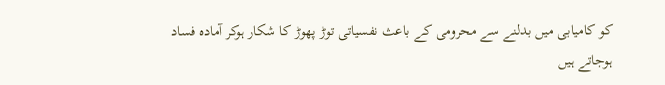کو کامیابی میں بدلنے سے محرومی کے باعث نفسیاتی توڑ پھوڑ کا شکار ہوکر آمادہ فساد ہوجاتے ہیں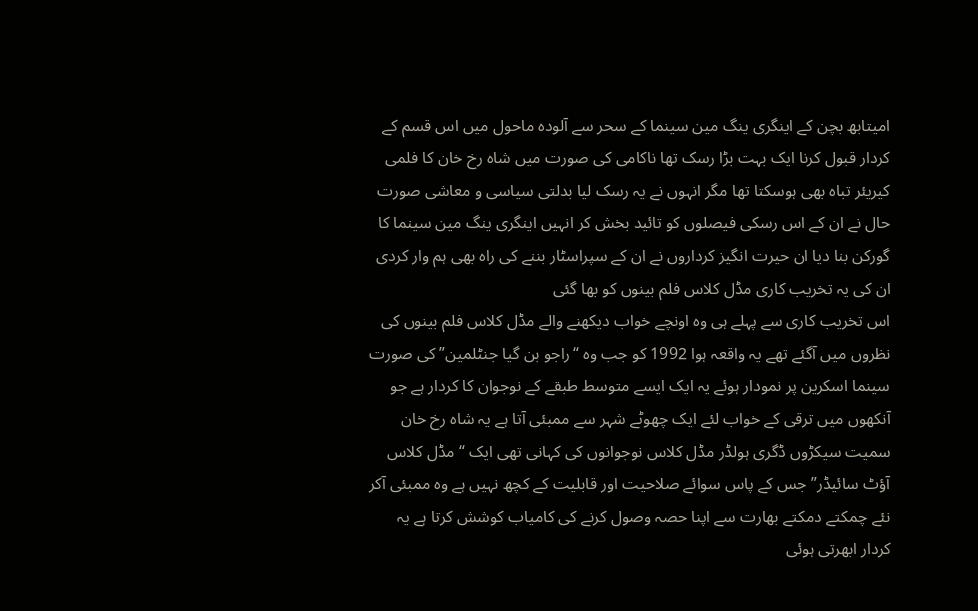امیتابھ بچن کے اینگری ینگ مین سینما کے سحر سے آلودہ ماحول میں اس قسم کے کردار قبول کرنا ایک بہت بڑا رسک تھا ناکامی کی صورت میں شاہ رخ خان کا فلمی کیریئر تباہ بھی ہوسکتا تھا مگر انہوں نے یہ رسک لیا بدلتی سیاسی و معاشی صورت حال نے ان کے اس رسکی فیصلوں کو تائید بخش کر انہیں اینگری ینگ مین سینما کا گورکن بنا دیا ان حیرت انگیز کرداروں نے ان کے سپراسٹار بننے کی راہ بھی ہم وار کردی ان کی یہ تخریب کاری مڈل کلاس فلم بینوں کو بھا گئی
اس تخریب کاری سے پہلے ہی وہ اونچے خواب دیکھنے والے مڈل کلاس فلم بینوں کی نظروں میں آگئے تھے یہ واقعہ ہوا 1992 کو جب وہ “راجو بن گیا جنٹلمین” کی صورت سینما اسکرین پر نمودار ہوئے یہ ایک ایسے متوسط طبقے کے نوجوان کا کردار ہے جو آنکھوں میں ترقی کے خواب لئے ایک چھوٹے شہر سے ممبئی آتا ہے یہ شاہ رخ خان سمیت سیکڑوں ڈگری ہولڈر مڈل کلاس نوجوانوں کی کہانی تھی ایک “مڈل کلاس آؤٹ سائیڈر” جس کے پاس سوائے صلاحیت اور قابلیت کے کچھ نہیں ہے وہ ممبئی آکر نئے چمکتے دمکتے بھارت سے اپنا حصہ وصول کرنے کی کامیاب کوشش کرتا ہے یہ کردار ابھرتی ہوئی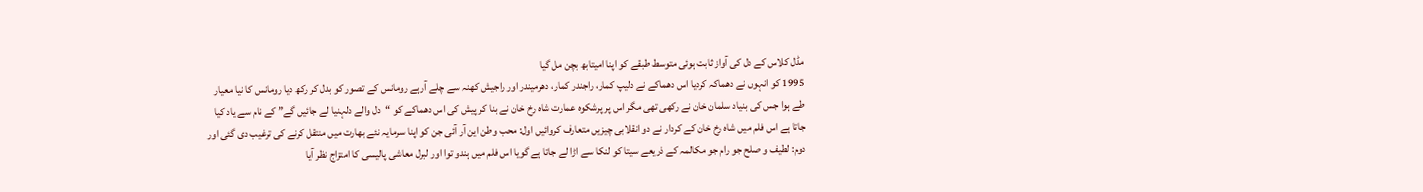مڈل کلاس کے دل کی آواز ثابت ہوئی متوسط طبقے کو اپنا امیتابھ بچن مل گیا
1995 کو انہوں نے دھماکہ کردیا اس دھماکے نے دلیپ کمار، راجندر کمار، دھرمیندر اور راجیش کھنہ سے چلے آرہے رومانس کے تصور کو بدل کر رکھ دیا رومانس کا نیا معیار طے ہوا جس کی بنیاد سلمان خان نے رکھی تھی مگر اس پر پرشکوہ عمارت شاہ رخ خان نے بنا کر پیش کی اس دھماکے کو “دل والے دلہنیا لے جائیں گے” کے نام سے یاد کیا جاتا ہے اس فلم میں شاہ رخ خان کے کردار نے دو انقلابی چیزیں متعارف کروائیں اول: محب وطن این آر آئی جن کو اپنا سرمایہ نئے بھارت میں منتقل کرنے کی ترغیب دی گئی اور دوم: لطیف و صلح جو رام جو مکالمہ کے ذریعے سیتا کو لنکا سے اڑا لے جاتا ہے گویا اس فلم میں ہندو توا اور لبرل معاشی پالیسی کا امتزاج نظر آیا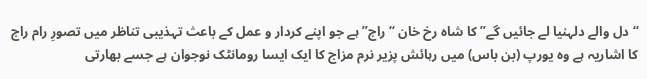“دل والے دلہنیا لے جائیں گے” کا شاہ رخ خان “راج” ہے جو اپنے کردار و عمل کے باعث تہذیبی تناظر میں تصورِ رام راج کا اشاریہ ہے وہ یورپ (بن باس) میں رہائش پزیر نرم مزاج کا ایک ایسا رومانٹک نوجوان ہے جسے بھارتی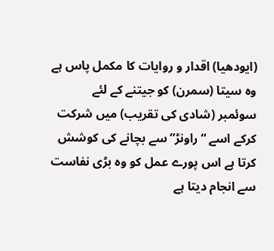(ایودھیا) اقدار و روایات کا مکمل پاس ہے وہ سیتا (سمرن) کو جیتنے کے لئے سوئمبر (شادی کی تقریب) میں شرکت کرکے اسے “راونڑ” سے بچانے کی کوشش کرتا ہے اس پورے عمل کو وہ بڑی نفاست سے انجام دیتا ہے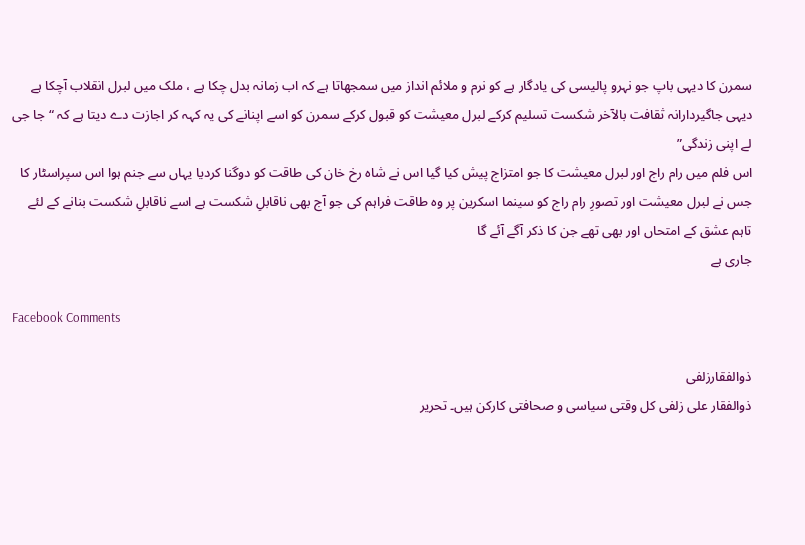سمرن کا دیہی باپ جو نہرو پالیسی کی یادگار ہے کو نرم و ملائم انداز میں سمجھاتا ہے کہ اب زمانہ بدل چکا ہے ، ملک میں لبرل انقلاب آچکا ہے دیہی جاگیردارانہ ثقافت بالآخر شکست تسلیم کرکے لبرل معیشت کو قبول کرکے سمرن کو اسے اپنانے کی یہ کہہ کر اجازت دے دیتا ہے کہ “جا جی لے اپنی زندگی”
اس فلم میں رام راج اور لبرل معیشت کا جو امتزاج پیش کیا گیا اس نے شاہ رخ خان کی طاقت کو دوگنا کردیا یہاں سے جنم ہوا اس سپراسٹار کا جس نے لبرل معیشت اور تصورِ رام راج کو سینما اسکرین پر وہ طاقت فراہم کی جو آج بھی ناقابلِ شکست ہے اسے ناقابلِ شکست بنانے کے لئے تاہم عشق کے امتحاں اور بھی تھے جن کا ذکر آگے آئے گا
جاری ہے

Facebook Comments

ذوالفقارزلفی
ذوالفقار علی زلفی کل وقتی سیاسی و صحافتی کارکن ہیں۔ تحریر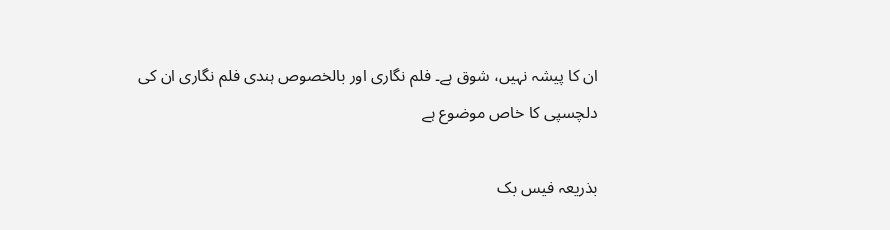ان کا پیشہ نہیں، شوق ہے۔ فلم نگاری اور بالخصوص ہندی فلم نگاری ان کی دلچسپی کا خاص موضوع ہے

بذریعہ فیس بک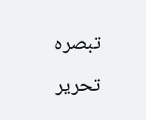تبصرہ تحریر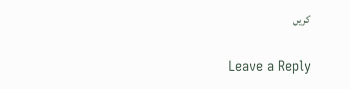کریں

Leave a Reply